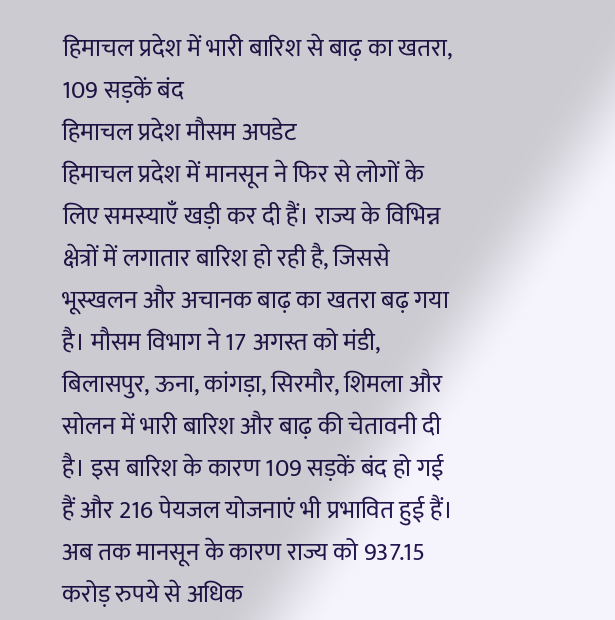हिमाचल प्रदेश में भारी बारिश से बाढ़ का खतरा, 109 सड़कें बंद
हिमाचल प्रदेश मौसम अपडेट
हिमाचल प्रदेश में मानसून ने फिर से लोगों के लिए समस्याएँ खड़ी कर दी हैं। राज्य के विभिन्न क्षेत्रों में लगातार बारिश हो रही है, जिससे भूस्खलन और अचानक बाढ़ का खतरा बढ़ गया है। मौसम विभाग ने 17 अगस्त को मंडी, बिलासपुर, ऊना, कांगड़ा, सिरमौर, शिमला और सोलन में भारी बारिश और बाढ़ की चेतावनी दी है। इस बारिश के कारण 109 सड़कें बंद हो गई हैं और 216 पेयजल योजनाएं भी प्रभावित हुई हैं। अब तक मानसून के कारण राज्य को 937.15 करोड़ रुपये से अधिक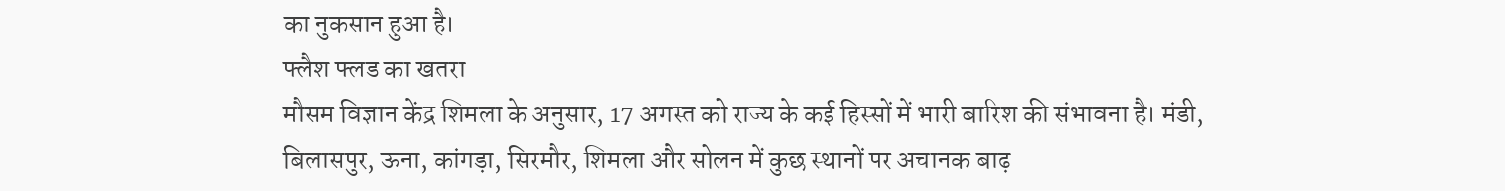का नुकसान हुआ है।
फ्लैश फ्लड का खतरा
मौसम विज्ञान केंद्र शिमला के अनुसार, 17 अगस्त को राज्य के कई हिस्सों में भारी बारिश की संभावना है। मंडी, बिलासपुर, ऊना, कांगड़ा, सिरमौर, शिमला और सोलन में कुछ स्थानों पर अचानक बाढ़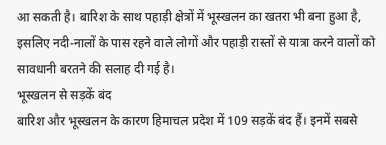आ सकती है। बारिश के साथ पहाड़ी क्षेत्रों में भूस्खलन का खतरा भी बना हुआ है, इसलिए नदी-नालों के पास रहने वाले लोगों और पहाड़ी रास्तों से यात्रा करने वालों को सावधानी बरतने की सलाह दी गई है।
भूस्खलन से सड़कें बंद
बारिश और भूस्खलन के कारण हिमाचल प्रदेश में 109 सड़कें बंद हैं। इनमें सबसे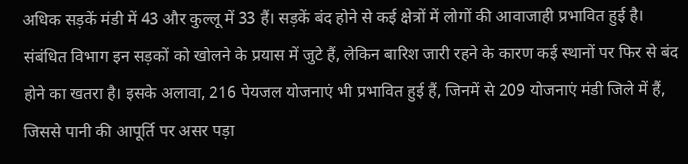अधिक सड़कें मंडी में 43 और कुल्लू में 33 हैं। सड़कें बंद होने से कई क्षेत्रों में लोगों की आवाजाही प्रभावित हुई है। संबंधित विभाग इन सड़कों को खोलने के प्रयास में जुटे हैं, लेकिन बारिश जारी रहने के कारण कई स्थानों पर फिर से बंद होने का खतरा है। इसके अलावा, 216 पेयजल योजनाएं भी प्रभावित हुई हैं, जिनमें से 209 योजनाएं मंडी जिले में हैं, जिससे पानी की आपूर्ति पर असर पड़ा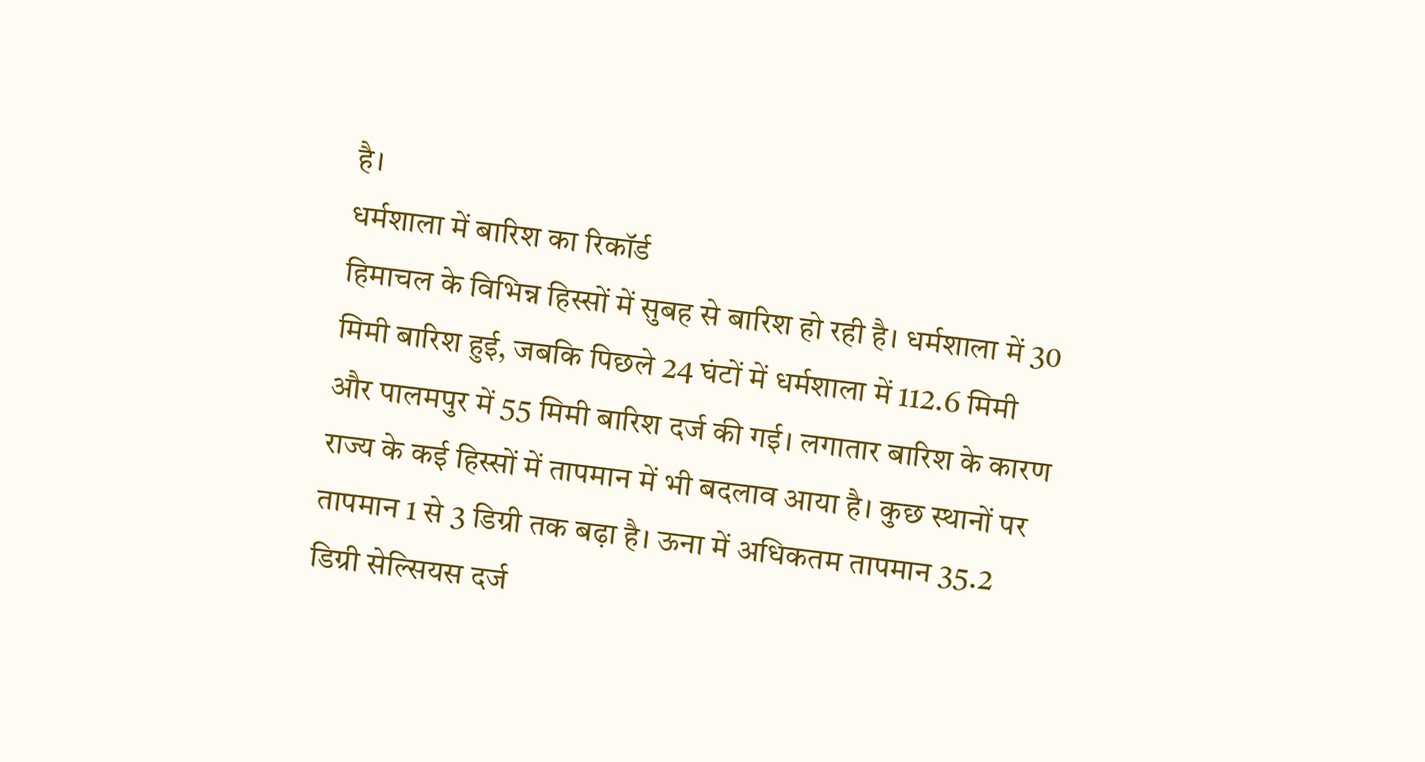है।
धर्मशाला में बारिश का रिकॉर्ड
हिमाचल के विभिन्न हिस्सों में सुबह से बारिश हो रही है। धर्मशाला में 30 मिमी बारिश हुई, जबकि पिछले 24 घंटों में धर्मशाला में 112.6 मिमी और पालमपुर में 55 मिमी बारिश दर्ज की गई। लगातार बारिश के कारण राज्य के कई हिस्सों में तापमान में भी बदलाव आया है। कुछ स्थानों पर तापमान 1 से 3 डिग्री तक बढ़ा है। ऊना में अधिकतम तापमान 35.2 डिग्री सेल्सियस दर्ज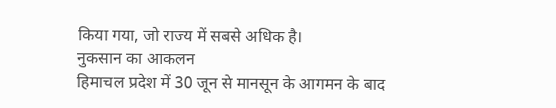किया गया, जो राज्य में सबसे अधिक है।
नुकसान का आकलन
हिमाचल प्रदेश में 30 जून से मानसून के आगमन के बाद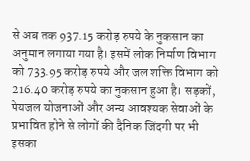से अब तक 937.15 करोड़ रुपये के नुकसान का अनुमान लगाया गया है। इसमें लोक निर्माण विभाग को 733.95 करोड़ रुपये और जल शक्ति विभाग को 216.40 करोड़ रुपये का नुकसान हुआ है। सड़कों, पेयजल योजनाओं और अन्य आवश्यक सेवाओं के प्रभावित होने से लोगों की दैनिक जिंदगी पर भी इसका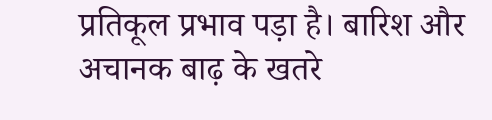प्रतिकूल प्रभाव पड़ा है। बारिश और अचानक बाढ़ के खतरे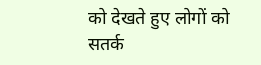को देखते हुए लोगों को सतर्क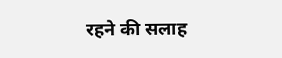रहने की सलाह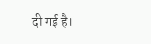दी गई है।